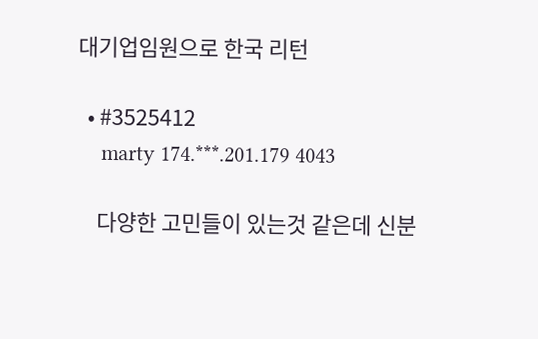대기업임원으로 한국 리턴

  • #3525412
    marty 174.***.201.179 4043

    다양한 고민들이 있는것 같은데 신분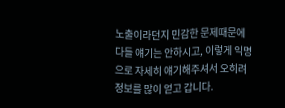노출이라던지 민감한 문제때문에 다들 얘기는 안하시고, 이렇게 익명으로 자세히 얘기해주셔서 오히려 정보를 많이 얻고 갑니다.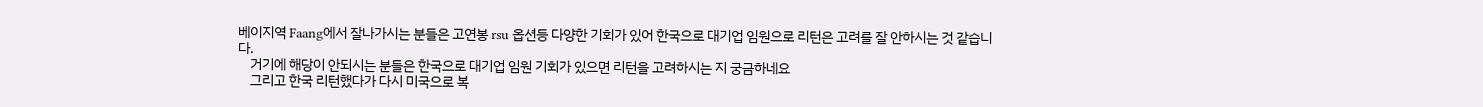베이지역 Faang에서 잘나가시는 분들은 고연봉 rsu 옵션등 다양한 기회가 있어 한국으로 대기업 임원으로 리턴은 고려를 잘 안하시는 것 같습니다.
    거기에 해당이 안되시는 분들은 한국으로 대기업 임원 기회가 있으면 리턴을 고려하시는 지 궁금하네요
    그리고 한국 리턴했다가 다시 미국으로 복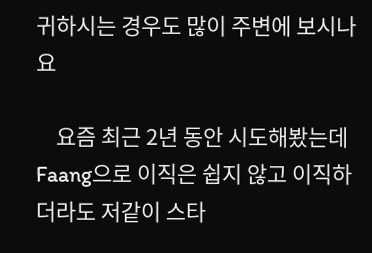귀하시는 경우도 많이 주변에 보시나요

    요즘 최근 2년 동안 시도해봤는데 Faang으로 이직은 쉽지 않고 이직하더라도 저같이 스타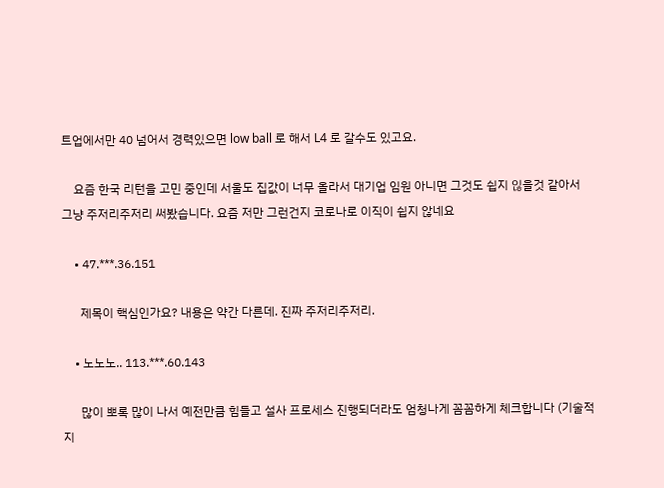트업에서만 40 넘어서 경력있으면 low ball 로 해서 L4 로 갈수도 있고요.

    요즘 한국 리턴을 고민 중인데 서울도 집값이 너무 올라서 대기업 임원 아니면 그것도 쉽지 읺을것 같아서 그냥 주저리주저리 써봤습니다. 요즘 저만 그런건지 코로나로 이직이 쉽지 않네요

    • 47.***.36.151

      제목이 핵심인가요? 내용은 약간 다른데. 진짜 주저리주저리.

    • 노노노.. 113.***.60.143

      많이 뽀록 많이 나서 예전만큼 힘들고 설사 프로세스 진행되더라도 엄청나게 꼼꼼하게 체크합니다 (기술적 지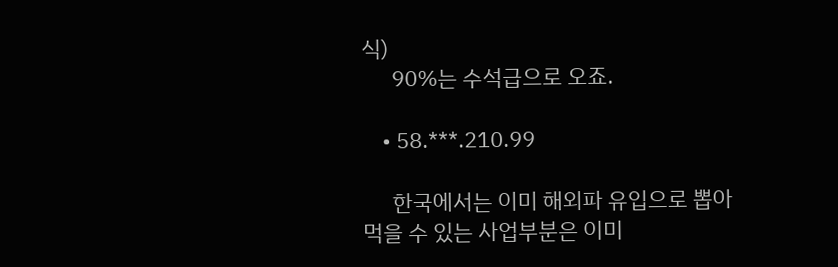식)
      90%는 수석급으로 오죠.

    • 58.***.210.99

      한국에서는 이미 해외파 유입으로 뽑아 먹을 수 있는 사업부분은 이미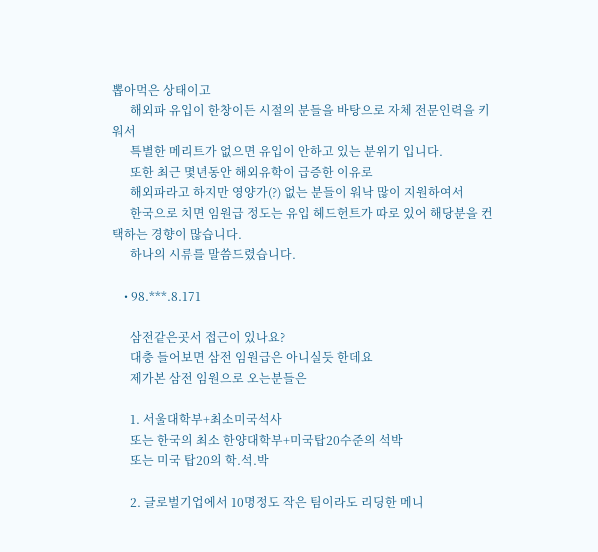뽑아먹은 상태이고
      해외파 유입이 한창이든 시절의 분들을 바탕으로 자체 전문인력을 키워서
      특별한 메리트가 없으면 유입이 안하고 있는 분위기 입니다.
      또한 최근 몇년동안 해외유학이 급증한 이유로
      해외파라고 하지만 영양가(?) 없는 분들이 워낙 많이 지원하여서
      한국으로 치면 임원급 정도는 유입 헤드헌트가 따로 있어 해당분을 컨택하는 경향이 많습니다.
      하나의 시류를 말씀드렸습니다.

    • 98.***.8.171

      삼전같은곳서 접근이 있나요?
      대충 들어보면 삼전 임원급은 아니실듯 한데요
      제가본 삼전 임원으로 오는분들은

      1. 서울대학부+최소미국석사
      또는 한국의 최소 한양대학부+미국탑20수준의 석박
      또는 미국 탑20의 학.석.박

      2. 글로벌기업에서 10명정도 작은 팀이라도 리딩한 메니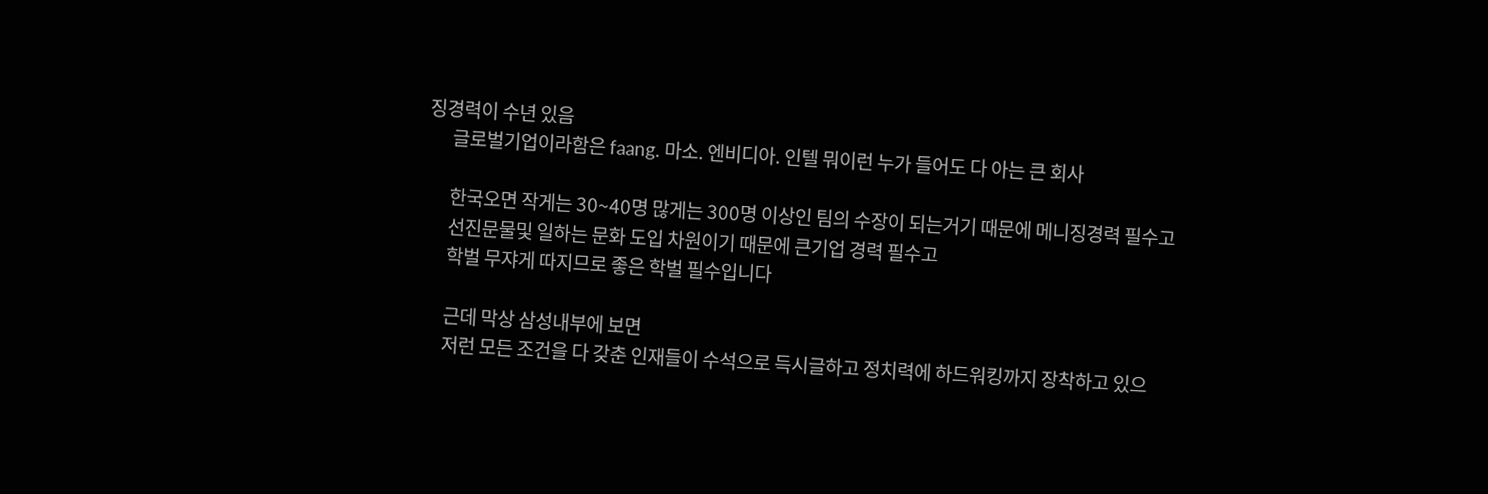징경력이 수년 있음
      글로벌기업이라함은 faang. 마소. 엔비디아. 인텔 뭐이런 누가 들어도 다 아는 큰 회사

      한국오면 작게는 30~40명 많게는 300명 이상인 팀의 수장이 되는거기 때문에 메니징경력 필수고
      선진문물및 일하는 문화 도입 차원이기 때문에 큰기업 경력 필수고
      학벌 무쟈게 따지므로 좋은 학벌 필수입니다

      근데 막상 삼성내부에 보면
      저런 모든 조건을 다 갖춘 인재들이 수석으로 득시글하고 정치력에 하드워킹까지 장착하고 있으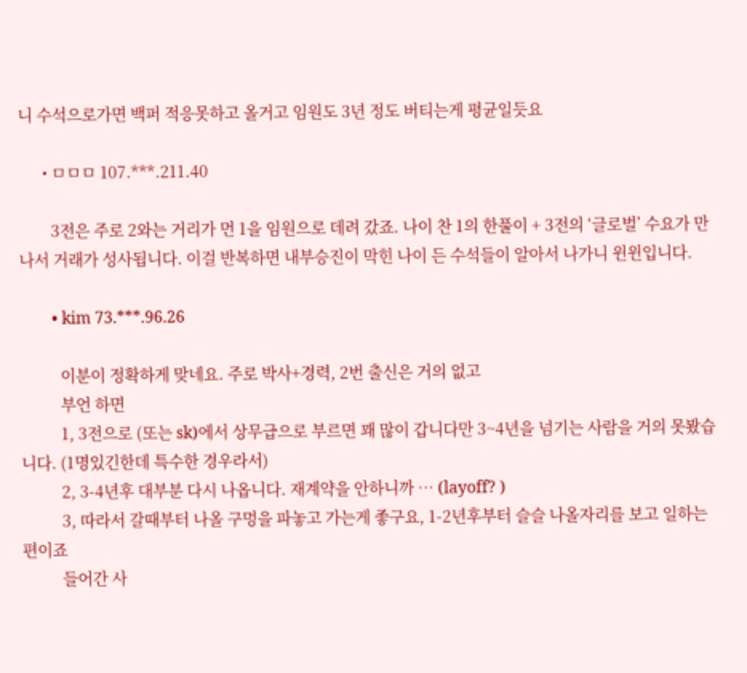니 수석으로가면 백퍼 적응못하고 올거고 임원도 3년 정도 버티는게 평균일듯요

      • ㅁㅁㅁ 107.***.211.40

        3전은 주로 2와는 거리가 먼 1을 임원으로 데려 갔죠. 나이 찬 1의 한풀이 + 3전의 ‘글로벌’ 수요가 만나서 거래가 성사됩니다. 이걸 반복하면 내부승진이 막힌 나이 든 수석들이 알아서 나가니 윈윈입니다.

        • kim 73.***.96.26

          이분이 정확하게 맞네요. 주로 박사+경력, 2번 출신은 거의 없고
          부언 하면
          1, 3전으로 (또는 sk)에서 상무급으로 부르면 꽤 많이 갑니다만 3~4년을 넘기는 사람을 거의 못봤습니다. (1명있긴한데 특수한 경우라서)
          2, 3-4년후 대부분 다시 나옵니다. 재계약을 안하니까 … (layoff? )
          3, 따라서 갈때부터 나올 구멍을 파놓고 가는게 좋구요, 1-2년후부터 슬슬 나올자리를 보고 일하는 편이죠
          들어간 사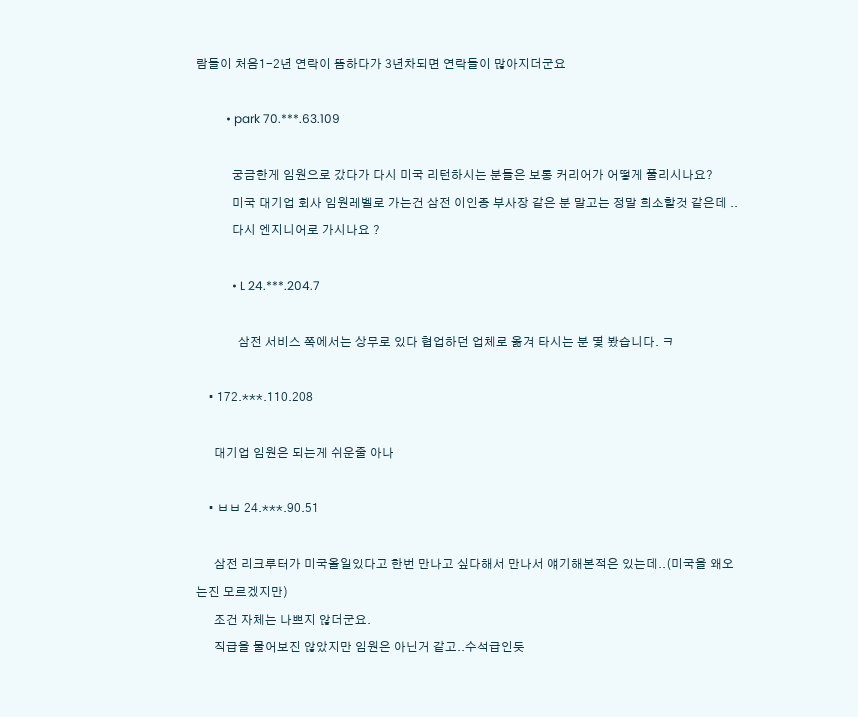람들이 처음1-2년 연락이 뜸하다가 3년차되면 연락들이 많아지더군요

          • park 70.***.63.109

            궁금한게 임원으로 갔다가 다시 미국 리턴하시는 분들은 보통 커리어가 어떻게 풀리시나요?
            미국 대기업 회사 임원레벨로 가는건 삼전 이인종 부사장 같은 분 말고는 정말 희소할것 같은데 ..
            다시 엔지니어로 가시나요 ?

            • L 24.***.204.7

              삼전 서비스 쪽에서는 상무로 있다 협업하던 업체로 옮겨 타시는 분 몇 봤습니다. ㅋ

    • 172.***.110.208

      대기업 임원은 되는게 쉬운줄 아나

    • ㅂㅂ 24.***.90.51

      삼전 리크루터가 미국올일있다고 한번 만나고 싶다해서 만나서 얘기해본적은 있는데..(미국을 왜오는진 모르겠지만)
      조건 자체는 나쁘지 않더군요.
      직급을 물어보진 않았지만 임원은 아닌거 같고..수석급인듯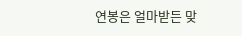연봉은 얼마받든 맞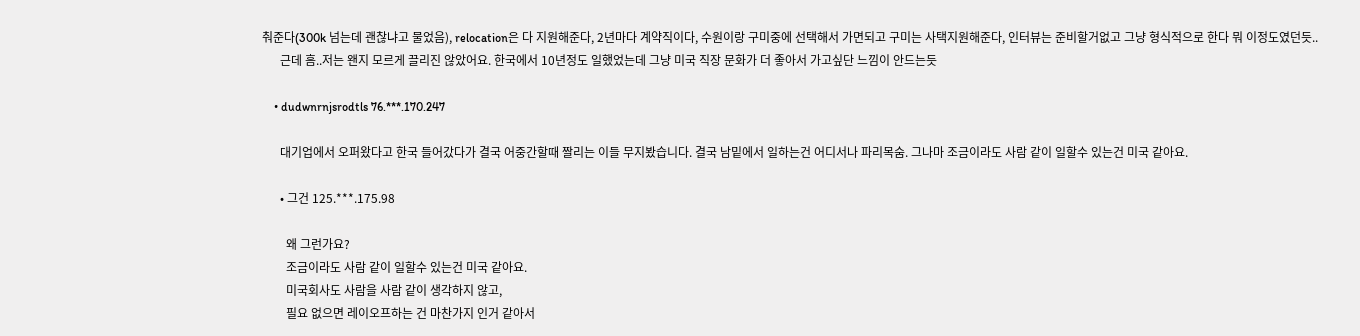춰준다(300k 넘는데 괜찮냐고 물었음), relocation은 다 지원해준다, 2년마다 계약직이다, 수원이랑 구미중에 선택해서 가면되고 구미는 사택지원해준다, 인터뷰는 준비할거없고 그냥 형식적으로 한다 뭐 이정도였던듯..
      근데 흠..저는 왠지 모르게 끌리진 않았어요. 한국에서 10년정도 일했었는데 그냥 미국 직장 문화가 더 좋아서 가고싶단 느낌이 안드는듯

    • dudwnrnjsrodtls 76.***.170.247

      대기업에서 오퍼왔다고 한국 들어갔다가 결국 어중간할때 짤리는 이들 무지봤습니다. 결국 남밑에서 일하는건 어디서나 파리목숨. 그나마 조금이라도 사람 같이 일할수 있는건 미국 같아요.

      • 그건 125.***.175.98

        왜 그런가요?
        조금이라도 사람 같이 일할수 있는건 미국 같아요.
        미국회사도 사람을 사람 같이 생각하지 않고,
        필요 없으면 레이오프하는 건 마찬가지 인거 같아서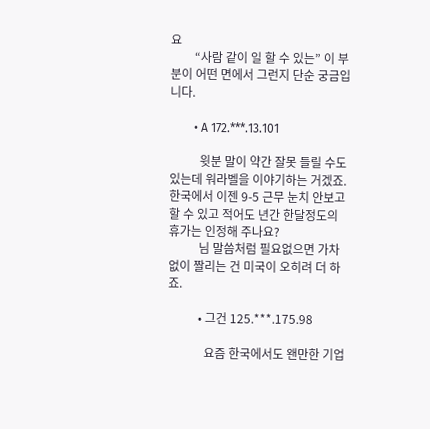요
        “사람 같이 일 할 수 있는” 이 부분이 어떤 면에서 그런지 단순 궁금입니다.

        • A 172.***.13.101

          윗분 말이 약간 잘못 들릴 수도 있는데 워라벨을 이야기하는 거겠죠. 한국에서 이젠 9-5 근무 눈치 안보고 할 수 있고 적어도 년간 한달정도의 휴가는 인정해 주나요?
          님 말씀처럼 필요없으면 가차없이 짤리는 건 미국이 오히려 더 하죠.

          • 그건 125.***.175.98

            요즘 한국에서도 왠만한 기업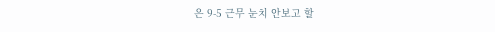은 9-5 근무 눈치 안보고 할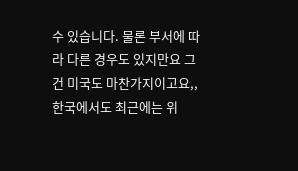수 있습니다. 물론 부서에 따라 다른 경우도 있지만요 그건 미국도 마찬가지이고요,, 한국에서도 최근에는 위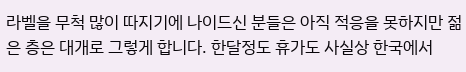라벨을 무척 많이 따지기에 나이드신 분들은 아직 적응을 못하지만 젊은 층은 대개로 그렇게 합니다. 한달정도 휴가도 사실상 한국에서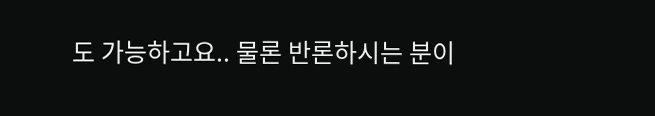도 가능하고요.. 물론 반론하시는 분이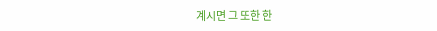계시면 그 또한 한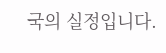국의 실정입니다.